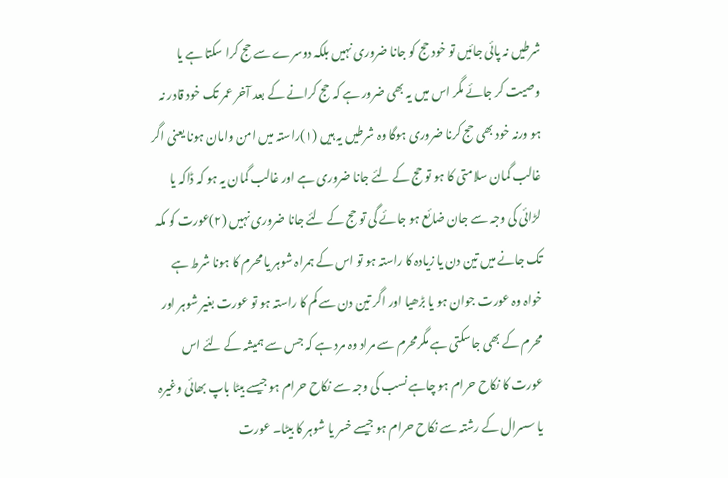شرطیں نہ پائی جائیں تو خود حج کو جانا ضروری نہیں بلکہ دوسرے سے حج کرا سکتا ہے یا وصیت کر جائے مگر اس میں یہ بھی ضرور ہے کہ حج کرانے کے بعد آخر عمر تک خود قادر نہ ہو ورنہ خود بھی حج کرنا ضروری ہوگا وہ شرطیں یہ ہیں (۱)راستہ میں امن وامان ہونا یعنی اگر غالب گمان سلامتی کا ہو تو حج کے لئے جانا ضروری ہے اور غالب گمان یہ ہو کہ ڈاکہ یا لڑائی کی وجہ سے جان ضائع ہو جائے گی تو حج کے لئے جانا ضروری نہیں (۲)عورت کو مکہ تک جانے میں تین دن یا زیادہ کا راستہ ہو تو اس کے ہمراہ شوہر یا محرم کا ہونا شرط ہے خواہ وہ عورت جوان ہو یا بڑھیا اور اگر تین دن سے کم کا راستہ ہو تو عورت بغیر شوہر اور محرم کے بھی جاسکتی ہے مگرمحرم سے مراد وہ مرد ہے کہ جس سے ہمیشہ کے لئے اس عورت کا نکاح حرام ہو چاہے نسب کی وجہ سے نکاح حرام ہو جیسے بیٹا باپ بھائی وغیرہ یا سسرال کے رشتہ سے نکاح حرام ہو جیسے خسر یا شوہر کا بیٹا۔ عورت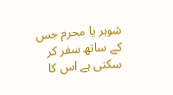شوہر یا محرم جس کے ساتھ سفر کر سکتی ہے اس کا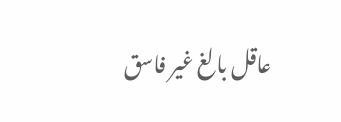عاقل بالغ غیر فاسق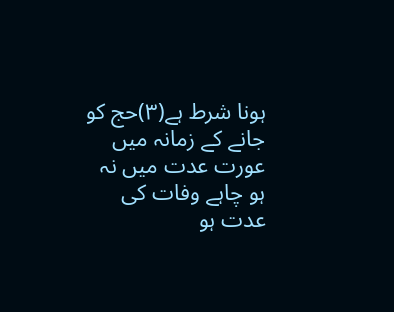ہونا شرط ہے(۳)حج کو جانے کے زمانہ میں عورت عدت میں نہ ہو چاہے وفات کی عدت ہو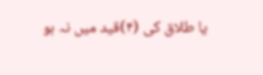یا طلاق کی (۴)قید میں نہ ہو